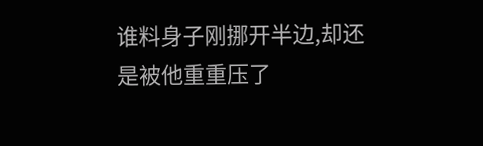谁料身子刚挪开半边,却还是被他重重压了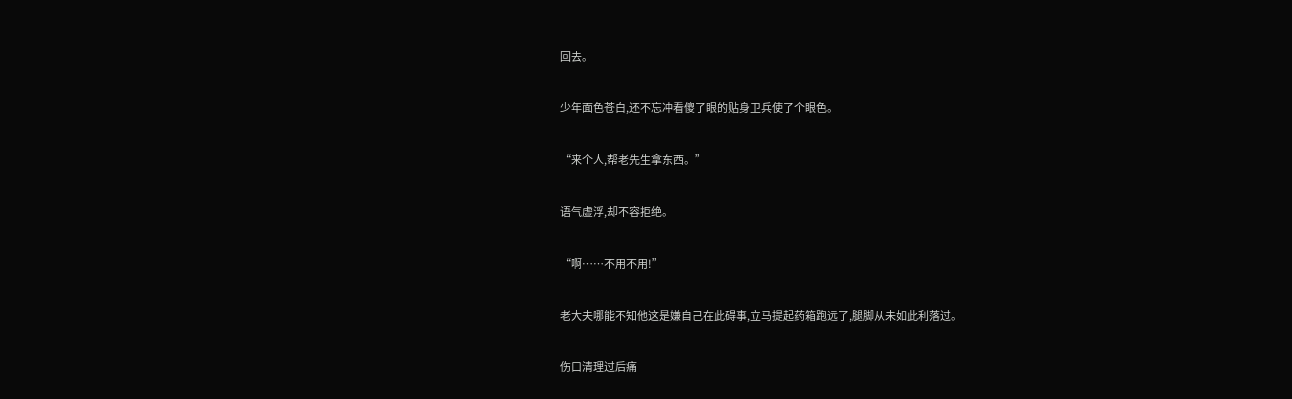回去。

少年面色苍白,还不忘冲看傻了眼的贴身卫兵使了个眼色。

“来个人,帮老先生拿东西。”

语气虚浮,却不容拒绝。

“啊……不用不用!”

老大夫哪能不知他这是嫌自己在此碍事,立马提起药箱跑远了,腿脚从未如此利落过。

伤口清理过后痛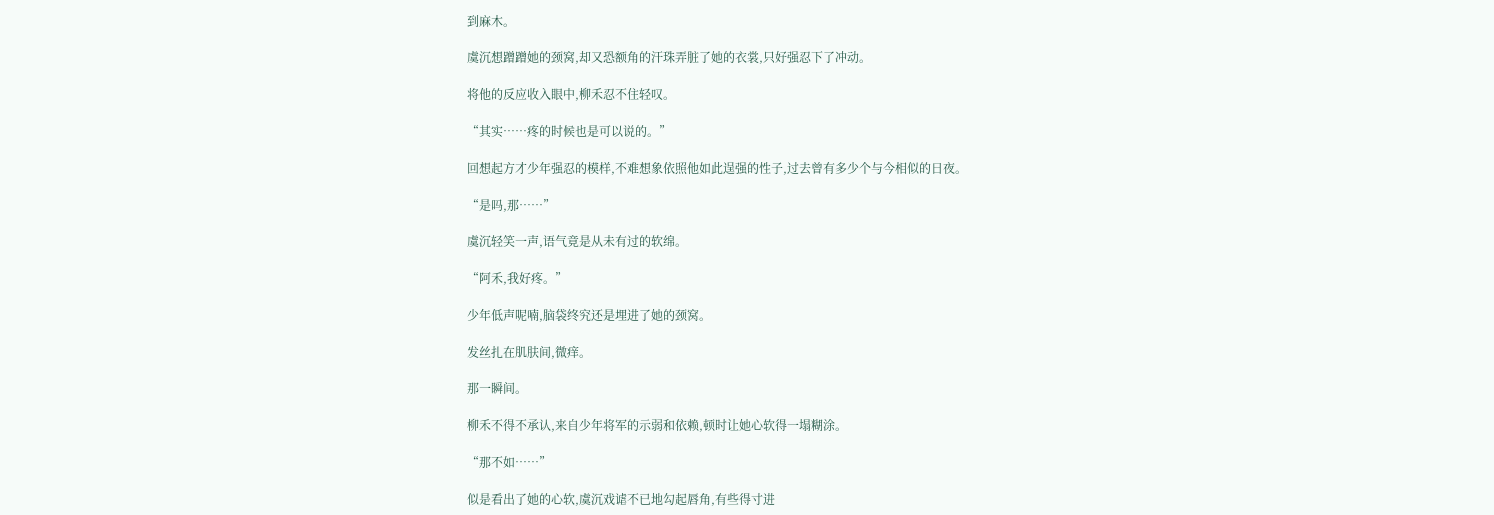到麻木。

虞沉想蹭蹭她的颈窝,却又恐额角的汗珠弄脏了她的衣裳,只好强忍下了冲动。

将他的反应收入眼中,柳禾忍不住轻叹。

“其实……疼的时候也是可以说的。”

回想起方才少年强忍的模样,不难想象依照他如此逞强的性子,过去曾有多少个与今相似的日夜。

“是吗,那……”

虞沉轻笑一声,语气竟是从未有过的软绵。

“阿禾,我好疼。”

少年低声呢喃,脑袋终究还是埋进了她的颈窝。

发丝扎在肌肤间,微痒。

那一瞬间。

柳禾不得不承认,来自少年将军的示弱和依赖,顿时让她心软得一塌糊涂。

“那不如……”

似是看出了她的心软,虞沉戏谑不已地勾起唇角,有些得寸进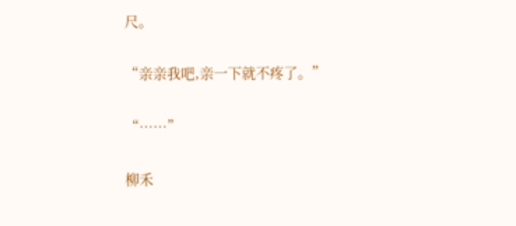尺。

“亲亲我吧,亲一下就不疼了。”

“……”

柳禾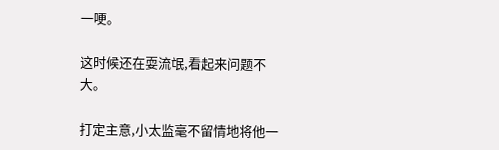一哽。

这时候还在耍流氓,看起来问题不大。

打定主意,小太监毫不留情地将他一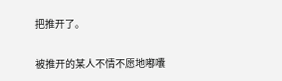把推开了。

被推开的某人不情不愿地嘟囔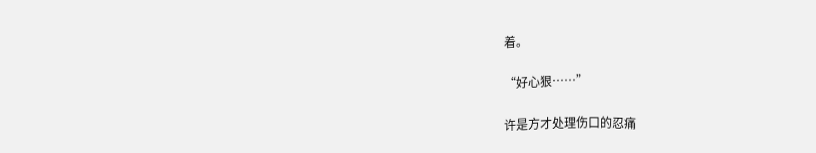着。

“好心狠……”

许是方才处理伤口的忍痛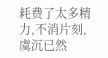耗费了太多精力,不消片刻,虞沉已然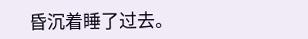昏沉着睡了过去。